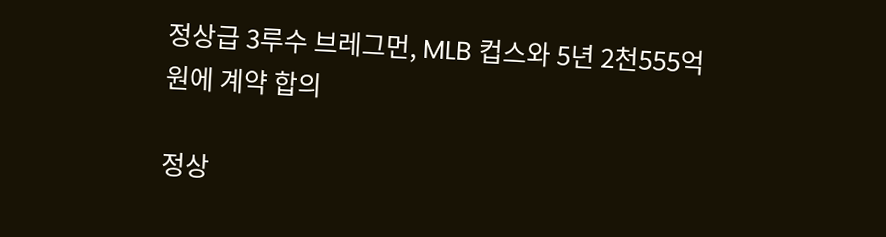정상급 3루수 브레그먼, MLB 컵스와 5년 2천555억원에 계약 합의

정상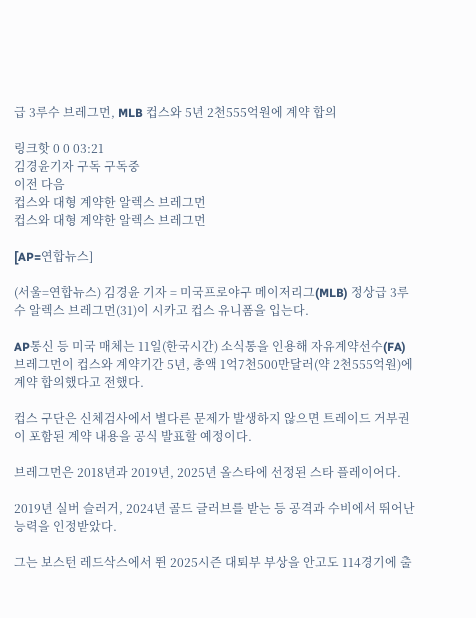급 3루수 브레그먼, MLB 컵스와 5년 2천555억원에 계약 합의

링크핫 0 0 03:21
김경윤기자 구독 구독중
이전 다음
컵스와 대형 계약한 알렉스 브레그먼
컵스와 대형 계약한 알렉스 브레그먼

[AP=연합뉴스]

(서울=연합뉴스) 김경윤 기자 = 미국프로야구 메이저리그(MLB) 정상급 3루수 알렉스 브레그먼(31)이 시카고 컵스 유니폼을 입는다.

AP통신 등 미국 매체는 11일(한국시간) 소식통을 인용해 자유계약선수(FA) 브레그먼이 컵스와 계약기간 5년, 총액 1억7천500만달러(약 2천555억원)에 계약 합의했다고 전했다.

컵스 구단은 신체검사에서 별다른 문제가 발생하지 않으면 트레이드 거부권이 포함된 계약 내용을 공식 발표할 예정이다.

브레그먼은 2018년과 2019년, 2025년 올스타에 선정된 스타 플레이어다.

2019년 실버 슬러거, 2024년 골드 글러브를 받는 등 공격과 수비에서 뛰어난 능력을 인정받았다.

그는 보스턴 레드삭스에서 뛴 2025시즌 대퇴부 부상을 안고도 114경기에 출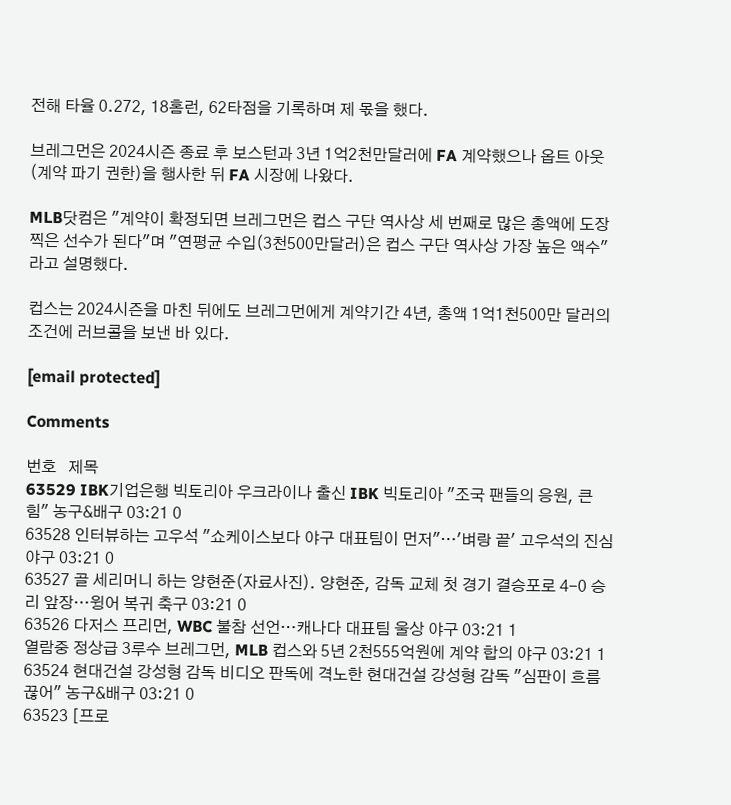전해 타율 0.272, 18홈런, 62타점을 기록하며 제 몫을 했다.

브레그먼은 2024시즌 종료 후 보스턴과 3년 1억2천만달러에 FA 계약했으나 옵트 아웃(계약 파기 권한)을 행사한 뒤 FA 시장에 나왔다.

MLB닷컴은 "계약이 확정되면 브레그먼은 컵스 구단 역사상 세 번째로 많은 총액에 도장 찍은 선수가 된다"며 "연평균 수입(3천500만달러)은 컵스 구단 역사상 가장 높은 액수"라고 설명했다.

컵스는 2024시즌을 마친 뒤에도 브레그먼에게 계약기간 4년, 총액 1억1천500만 달러의 조건에 러브콜을 보낸 바 있다.

[email protected]

Comments

번호   제목
63529 IBK기업은행 빅토리아 우크라이나 출신 IBK 빅토리아 "조국 팬들의 응원, 큰 힘" 농구&배구 03:21 0
63528 인터뷰하는 고우석 "쇼케이스보다 야구 대표팀이 먼저"…'벼랑 끝' 고우석의 진심 야구 03:21 0
63527 골 세리머니 하는 양현준(자료사진). 양현준, 감독 교체 첫 경기 결승포로 4-0 승리 앞장…윙어 복귀 축구 03:21 0
63526 다저스 프리먼, WBC 불참 선언…캐나다 대표팀 울상 야구 03:21 1
열람중 정상급 3루수 브레그먼, MLB 컵스와 5년 2천555억원에 계약 합의 야구 03:21 1
63524 현대건설 강성형 감독 비디오 판독에 격노한 현대건설 강성형 감독 "심판이 흐름 끊어" 농구&배구 03:21 0
63523 [프로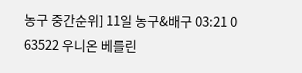농구 중간순위] 11일 농구&배구 03:21 0
63522 우니온 베를린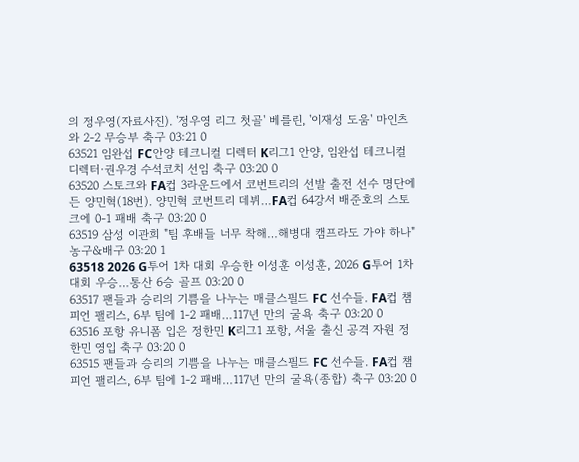의 정우영(자료사진). '정우영 리그 첫골' 베를린, '이재성 도움' 마인츠와 2-2 무승부 축구 03:21 0
63521 임완섭 FC안양 테크니컬 디렉터 K리그1 안양, 임완섭 테크니컬 디렉터·권우경 수석코치 선임 축구 03:20 0
63520 스토크와 FA컵 3라운드에서 코번트리의 선발 출전 선수 명단에 든 양민혁(18번). 양민혁 코번트리 데뷔…FA컵 64강서 배준호의 스토크에 0-1 패배 축구 03:20 0
63519 삼성 이관희 "팀 후배들 너무 착해…해병대 캠프라도 가야 하나" 농구&배구 03:20 1
63518 2026 G투어 1차 대회 우승한 이성훈 이성훈, 2026 G투어 1차 대회 우승…통산 6승 골프 03:20 0
63517 팬들과 승리의 기쁨을 나누는 매클스필드 FC 선수들. FA컵 챔피언 팰리스, 6부 팀에 1-2 패배…117년 만의 굴욕 축구 03:20 0
63516 포항 유니폼 입은 정한민 K리그1 포항, 서울 출신 공격 자원 정한민 영입 축구 03:20 0
63515 팬들과 승리의 기쁨을 나누는 매클스필드 FC 선수들. FA컵 챔피언 팰리스, 6부 팀에 1-2 패배…117년 만의 굴욕(종합) 축구 03:20 0